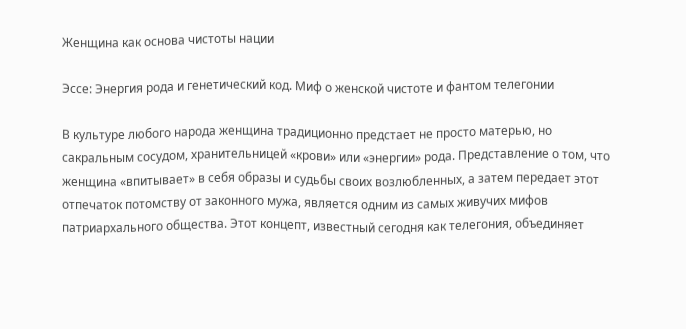Женщина как основа чистоты нации

Эссе: Энергия рода и генетический код. Миф о женской чистоте и фантом телегонии

В культуре любого народа женщина традиционно предстает не просто матерью, но сакральным сосудом, хранительницей «крови» или «энергии» рода. Представление о том, что женщина «впитывает» в себя образы и судьбы своих возлюбленных, а затем передает этот отпечаток потомству от законного мужа, является одним из самых живучих мифов патриархального общества. Этот концепт, известный сегодня как телегония, объединяет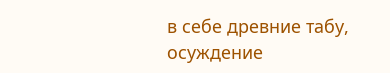в себе древние табу, осуждение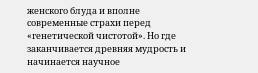женского блуда и вполне современные страхи перед «генетической чистотой». Но где заканчивается древняя мудрость и начинается научное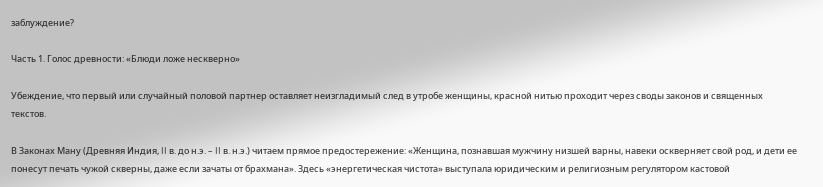заблуждение?

Часть 1. Голос древности: «Блюди ложе нескверно»

Убеждение, что первый или случайный половой партнер оставляет неизгладимый след в утробе женщины, красной нитью проходит через своды законов и священных текстов.

В Законах Ману (Древняя Индия, II в. до н.э. – II в. н.э.) читаем прямое предостережение: «Женщина, познавшая мужчину низшей варны, навеки оскверняет свой род, и дети ее понесут печать чужой скверны, даже если зачаты от брахмана». Здесь «энергетическая чистота» выступала юридическим и религиозным регулятором кастовой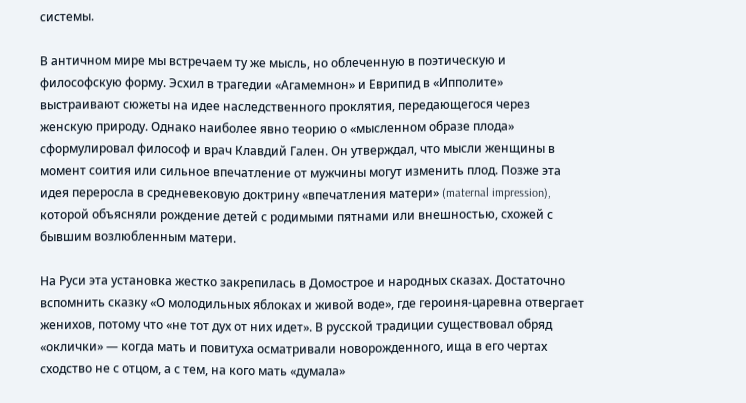системы.

В античном мире мы встречаем ту же мысль, но облеченную в поэтическую и философскую форму. Эсхил в трагедии «Агамемнон» и Еврипид в «Ипполите» выстраивают сюжеты на идее наследственного проклятия, передающегося через женскую природу. Однако наиболее явно теорию о «мысленном образе плода» сформулировал философ и врач Клавдий Гален. Он утверждал, что мысли женщины в момент соития или сильное впечатление от мужчины могут изменить плод. Позже эта идея переросла в средневековую доктрину «впечатления матери» (maternal impression), которой объясняли рождение детей с родимыми пятнами или внешностью, схожей с бывшим возлюбленным матери.

На Руси эта установка жестко закрепилась в Домострое и народных сказах. Достаточно вспомнить сказку «О молодильных яблоках и живой воде», где героиня-царевна отвергает женихов, потому что «не тот дух от них идет». В русской традиции существовал обряд «оклички» — когда мать и повитуха осматривали новорожденного, ища в его чертах сходство не с отцом, а с тем, на кого мать «думала»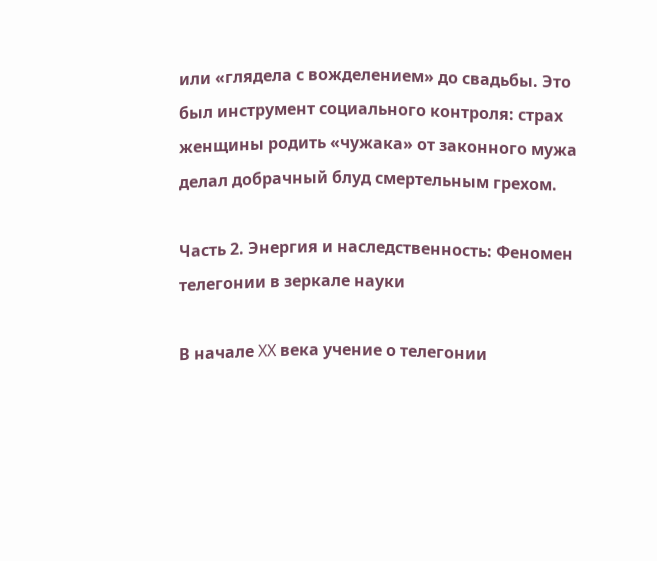или «глядела с вожделением» до свадьбы. Это был инструмент социального контроля: страх женщины родить «чужака» от законного мужа делал добрачный блуд смертельным грехом.

Часть 2. Энергия и наследственность: Феномен телегонии в зеркале науки

В начале XX века учение о телегонии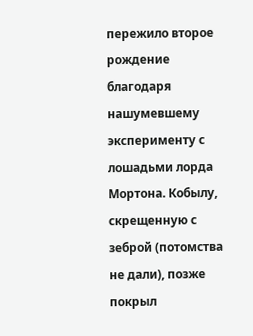пережило второе рождение благодаря нашумевшему эксперименту с лошадьми лорда Мортона. Кобылу, скрещенную с зеброй (потомства не дали), позже покрыл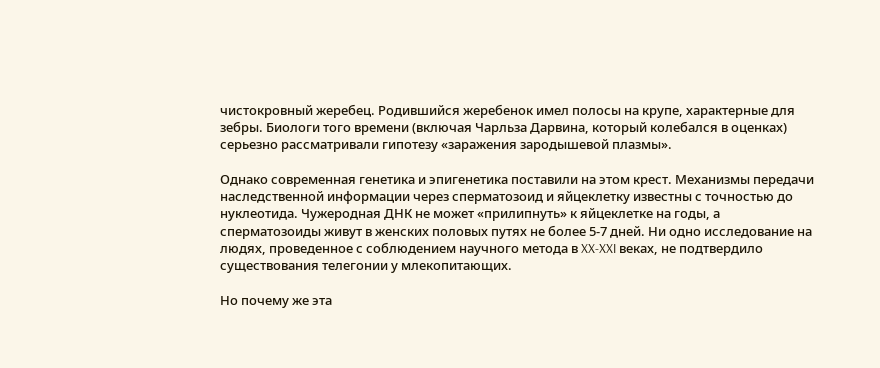чистокровный жеребец. Родившийся жеребенок имел полосы на крупе, характерные для зебры. Биологи того времени (включая Чарльза Дарвина, который колебался в оценках) серьезно рассматривали гипотезу «заражения зародышевой плазмы».

Однако современная генетика и эпигенетика поставили на этом крест. Механизмы передачи наследственной информации через сперматозоид и яйцеклетку известны с точностью до нуклеотида. Чужеродная ДНК не может «прилипнуть» к яйцеклетке на годы, а сперматозоиды живут в женских половых путях не более 5-7 дней. Ни одно исследование на людях, проведенное с соблюдением научного метода в XX-XXI веках, не подтвердило существования телегонии у млекопитающих.

Но почему же эта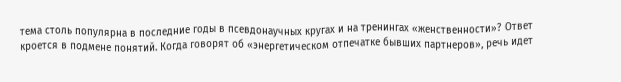тема столь популярна в последние годы в псевдонаучных кругах и на тренингах «женственности»? Ответ кроется в подмене понятий. Когда говорят об «энергетическом отпечатке бывших партнеров», речь идет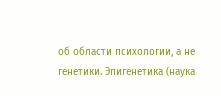об области психологии, а не генетики. Эпигенетика (наука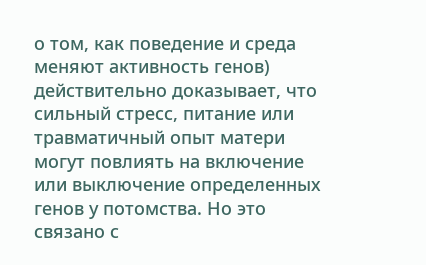о том, как поведение и среда меняют активность генов) действительно доказывает, что сильный стресс, питание или травматичный опыт матери могут повлиять на включение или выключение определенных генов у потомства. Но это связано с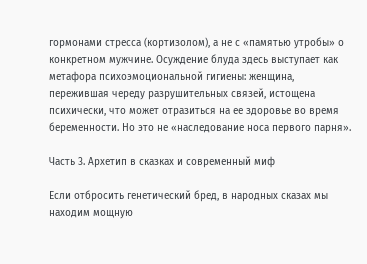гормонами стресса (кортизолом), а не с «памятью утробы» о конкретном мужчине. Осуждение блуда здесь выступает как метафора психоэмоциональной гигиены: женщина, пережившая череду разрушительных связей, истощена психически, что может отразиться на ее здоровье во время беременности. Но это не «наследование носа первого парня».

Часть 3. Архетип в сказках и современный миф

Если отбросить генетический бред, в народных сказах мы находим мощную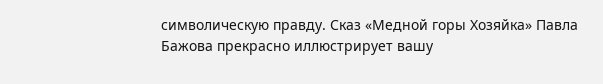символическую правду. Сказ «Медной горы Хозяйка» Павла Бажова прекрасно иллюстрирует вашу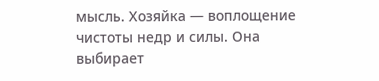мысль. Хозяйка — воплощение чистоты недр и силы. Она выбирает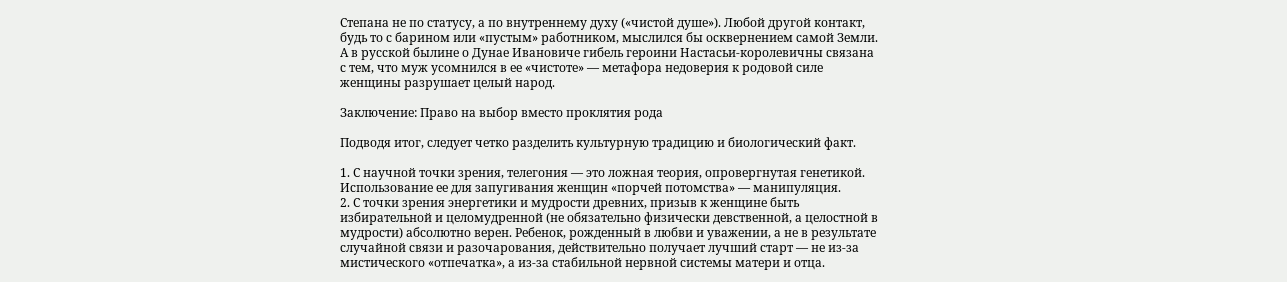Степана не по статусу, а по внутреннему духу («чистой душе»). Любой другой контакт, будь то с барином или «пустым» работником, мыслился бы осквернением самой Земли. А в русской былине о Дунае Ивановиче гибель героини Настасьи-королевичны связана с тем, что муж усомнился в ее «чистоте» — метафора недоверия к родовой силе женщины разрушает целый народ.

Заключение: Право на выбор вместо проклятия рода

Подводя итог, следует четко разделить культурную традицию и биологический факт.

1. С научной точки зрения, телегония — это ложная теория, опровергнутая генетикой. Использование ее для запугивания женщин «порчей потомства» — манипуляция.
2. С точки зрения энергетики и мудрости древних, призыв к женщине быть избирательной и целомудренной (не обязательно физически девственной, а целостной в мудрости) абсолютно верен. Ребенок, рожденный в любви и уважении, а не в результате случайной связи и разочарования, действительно получает лучший старт — не из-за мистического «отпечатка», а из-за стабильной нервной системы матери и отца.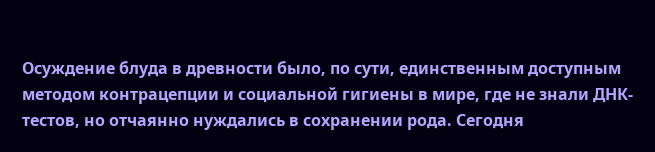Осуждение блуда в древности было, по сути, единственным доступным методом контрацепции и социальной гигиены в мире, где не знали ДНК-тестов, но отчаянно нуждались в сохранении рода. Сегодня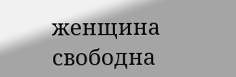женщина свободна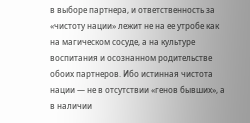в выборе партнера, и ответственность за «чистоту нации» лежит не на ее утробе как на магическом сосуде, а на культуре воспитания и осознанном родительстве обоих партнеров. Ибо истинная чистота нации — не в отсутствии «генов бывших», а в наличии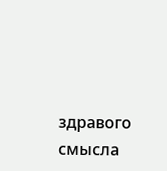здравого смысла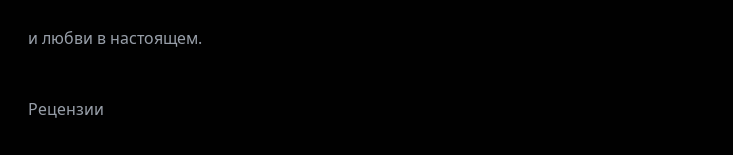и любви в настоящем.


Рецензии